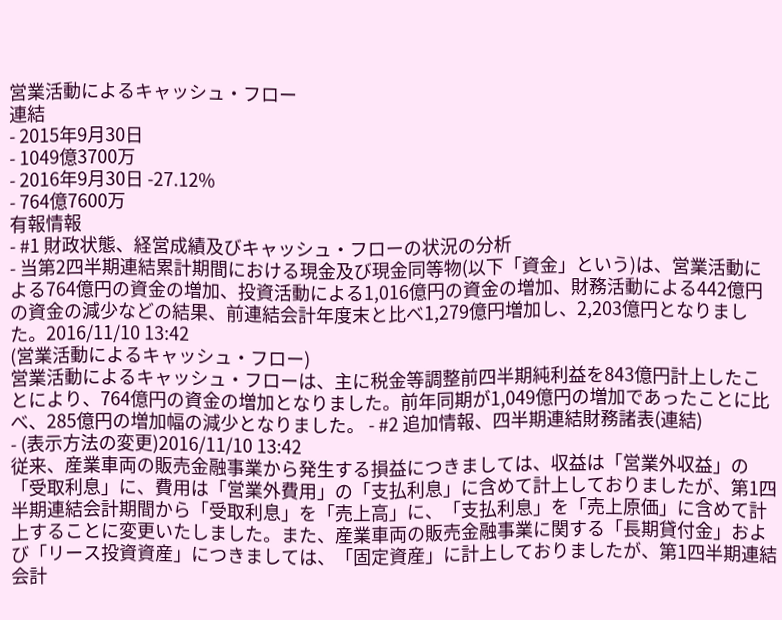営業活動によるキャッシュ・フロー
連結
- 2015年9月30日
- 1049億3700万
- 2016年9月30日 -27.12%
- 764億7600万
有報情報
- #1 財政状態、経営成績及びキャッシュ・フローの状況の分析
- 当第2四半期連結累計期間における現金及び現金同等物(以下「資金」という)は、営業活動による764億円の資金の増加、投資活動による1,016億円の資金の増加、財務活動による442億円の資金の減少などの結果、前連結会計年度末と比べ1,279億円増加し、2,203億円となりました。2016/11/10 13:42
(営業活動によるキャッシュ・フロー)
営業活動によるキャッシュ・フローは、主に税金等調整前四半期純利益を843億円計上したことにより、764億円の資金の増加となりました。前年同期が1,049億円の増加であったことに比べ、285億円の増加幅の減少となりました。 - #2 追加情報、四半期連結財務諸表(連結)
- (表示方法の変更)2016/11/10 13:42
従来、産業車両の販売金融事業から発生する損益につきましては、収益は「営業外収益」の「受取利息」に、費用は「営業外費用」の「支払利息」に含めて計上しておりましたが、第1四半期連結会計期間から「受取利息」を「売上高」に、「支払利息」を「売上原価」に含めて計上することに変更いたしました。また、産業車両の販売金融事業に関する「長期貸付金」および「リース投資資産」につきましては、「固定資産」に計上しておりましたが、第1四半期連結会計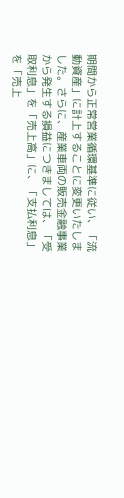期間から正常営業循環基準に従い、「流動資産」に計上することに変更いたしました。さらに、産業車両の販売金融事業から発生する損益につきましては、「受取利息」を「売上高」に、「支払利息」を「売上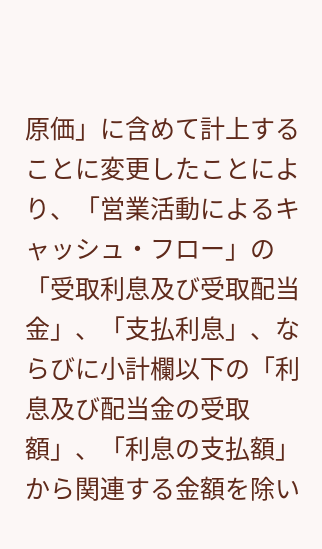原価」に含めて計上することに変更したことにより、「営業活動によるキャッシュ・フロー」の「受取利息及び受取配当金」、「支払利息」、ならびに小計欄以下の「利息及び配当金の受取額」、「利息の支払額」から関連する金額を除い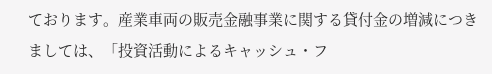ております。産業車両の販売金融事業に関する貸付金の増減につきましては、「投資活動によるキャッシュ・フ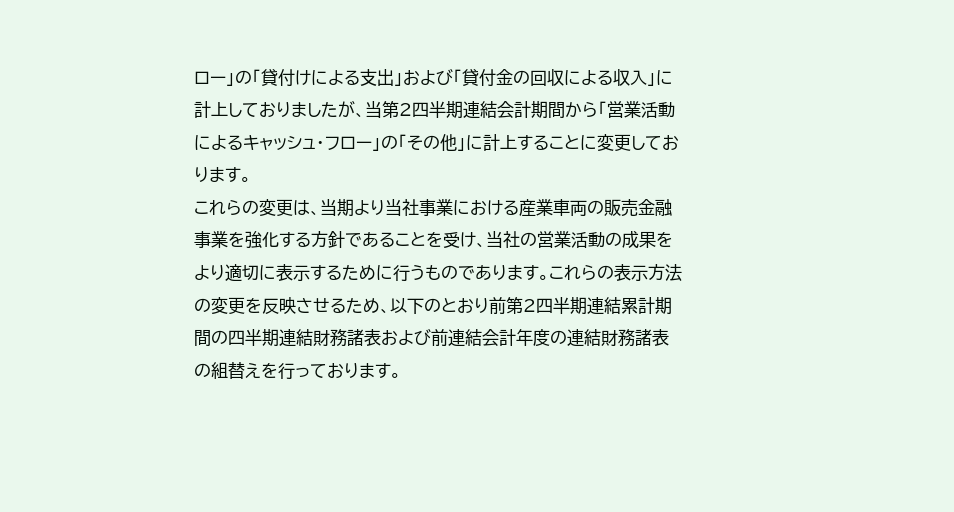ロー」の「貸付けによる支出」および「貸付金の回収による収入」に計上しておりましたが、当第2四半期連結会計期間から「営業活動によるキャッシュ・フロー」の「その他」に計上することに変更しております。
これらの変更は、当期より当社事業における産業車両の販売金融事業を強化する方針であることを受け、当社の営業活動の成果をより適切に表示するために行うものであります。これらの表示方法の変更を反映させるため、以下のとおり前第2四半期連結累計期間の四半期連結財務諸表および前連結会計年度の連結財務諸表の組替えを行っております。